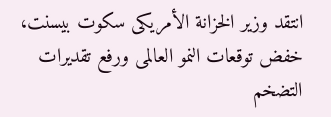انتقد وزير الخزانة الأمريكى سكوت بيسنت، خفض توقعات النمو العالمى ورفع تقديرات التضخم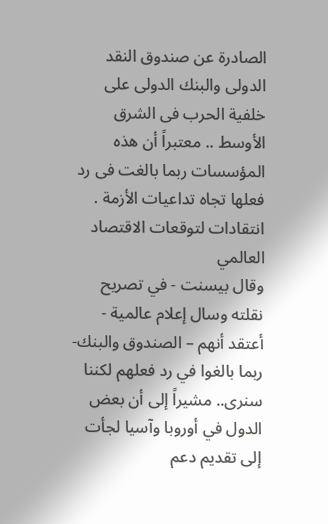الصادرة عن صندوق النقد الدولى والبنك الدولى على خلفية الحرب فى الشرق الأوسط .. معتبراً أن هذه المؤسسات ربما بالغت فى رد فعلها تجاه تداعيات الأزمة . انتقادات لتوقعات الاقتصاد العالمي
وقال بيسنت - في تصريح نقلته وسال إعلام عالمية - أعتقد أنهم – الصندوق والبنك- ربما بالغوا في رد فعلهم لكننا سنرى.. مشيراً إلى أن بعض الدول في أوروبا وآسيا لجأت إلى تقديم دعم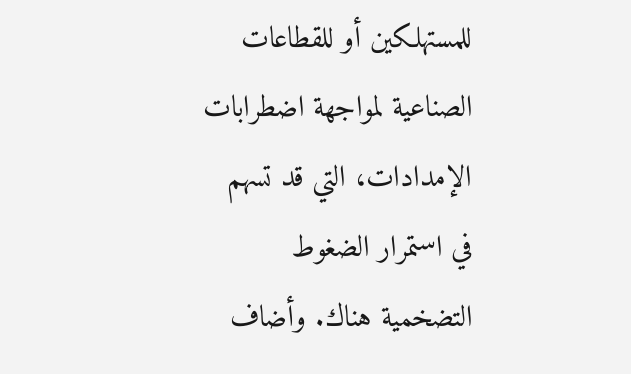للمستهلكين أو للقطاعات الصناعية لمواجهة اضطرابات الإمدادات، التي قد تسهم في استمرار الضغوط التضخمية هناك. وأضاف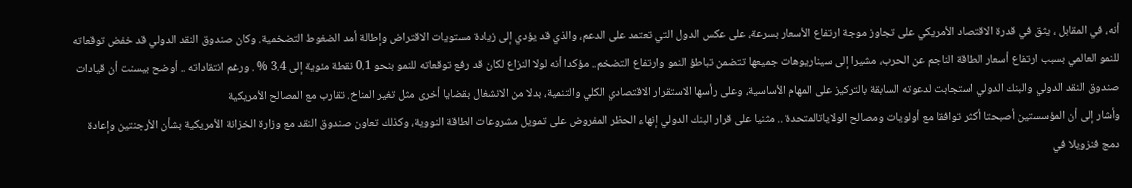أنه، في المقابل ، يثق في قدرة الاقتصاد الأمريكي على تجاوز موجة ارتفاع الأسعار بسرعة، على عكس الدول التي تعتمد على الدعم، والذي قد يؤدي إلى زيادة مستويات الاقتراض وإطالة أمد الضغوط التضخمية. وكان صندوق النقد الدولي قد خفض توقعاته للنمو العالمي بسبب ارتفاع أسعار الطاقة الناجم عن الحرب، مشيرا إلى سيناريوهات جميعها تتضمن تباطؤ النمو وارتفاع التضخم.. مؤكدا أنه لولا النزاع لكان قد رفع توقعاته للنمو بنحو 0.1 نقطة مئوية إلى 3.4 % . ورغم انتقاداته .. أوضح بيسنت أن قيادات صندوق النقد الدولي والبنك الدولي استجابت لدعوته السابقة بالتركيز على المهام الأساسية، وعلى رأسها الاستقرار الاقتصادي الكلي والتنمية، بدلا من الانشغال بقضايا أخرى مثل تغير المناخ. تقارب مع المصالح الأمريكية
وأشار إلى أن المؤسستين أصبحتا أكثر توافقا مع أولويات ومصالح الولاياتالمتحدة .. مثنيا على قرار البنك الدولي إنهاء الحظر المفروض على تمويل مشروعات الطاقة النووية، وكذلك تعاون صندوق النقد مع وزارة الخزانة الأمريكية بشأن الأرجنتين وإعادة دمج فنزويلا في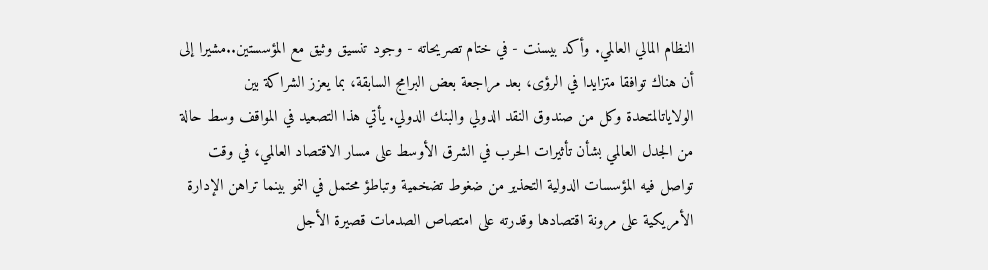النظام المالي العالمي. وأكد بيسنت - في ختام تصريحاته - وجود تنسيق وثيق مع المؤسستين..مشيرا إلى أن هناك توافقا متزايدا في الرؤى، بعد مراجعة بعض البرامج السابقة، بما يعزز الشراكة بين الولاياتالمتحدة وكل من صندوق النقد الدولي والبنك الدولي. يأتي هذا التصعيد في المواقف وسط حالة من الجدل العالمي بشأن تأثيرات الحرب في الشرق الأوسط على مسار الاقتصاد العالمي، في وقت تواصل فيه المؤسسات الدولية التحذير من ضغوط تضخمية وتباطؤ محتمل في النمو بينما تراهن الإدارة الأمريكية على مرونة اقتصادها وقدرته على امتصاص الصدمات قصيرة الأجل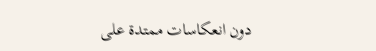دون انعكاسات ممتدة على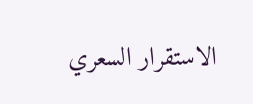الاستقرار السعري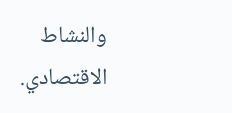والنشاط الاقتصادي.